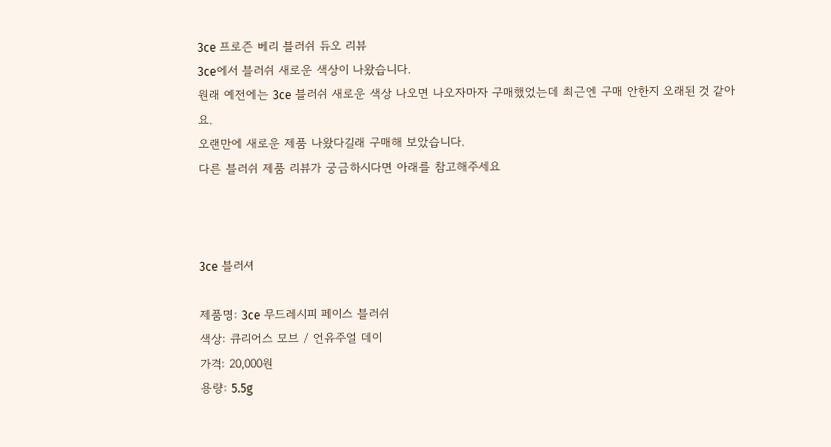3ce 프로즌 베리 블러쉬 듀오 리뷰
3ce에서 블러쉬 새로운 색상이 나왔습니다.
원래 예전에는 3ce 블러쉬 새로운 색상 나오면 나오자마자 구매했었는데 최근엔 구매 안한지 오래된 것 같아요.
오랜만에 새로운 제품 나왔다길래 구매해 보았습니다.
다른 블러쉬 제품 리뷰가 궁금하시다면 아래를 참고해주세요



3ce 블러셔

제품명: 3ce 무드레시피 페이스 블러쉬
색상: 큐리어스 모브 / 언유주얼 데이
가격: 20,000원
용량: 5.5g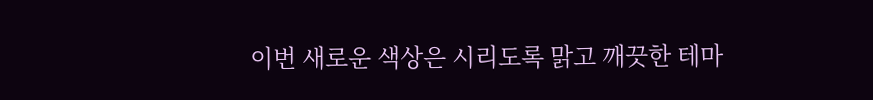이번 새로운 색상은 시리도록 맑고 깨끗한 테마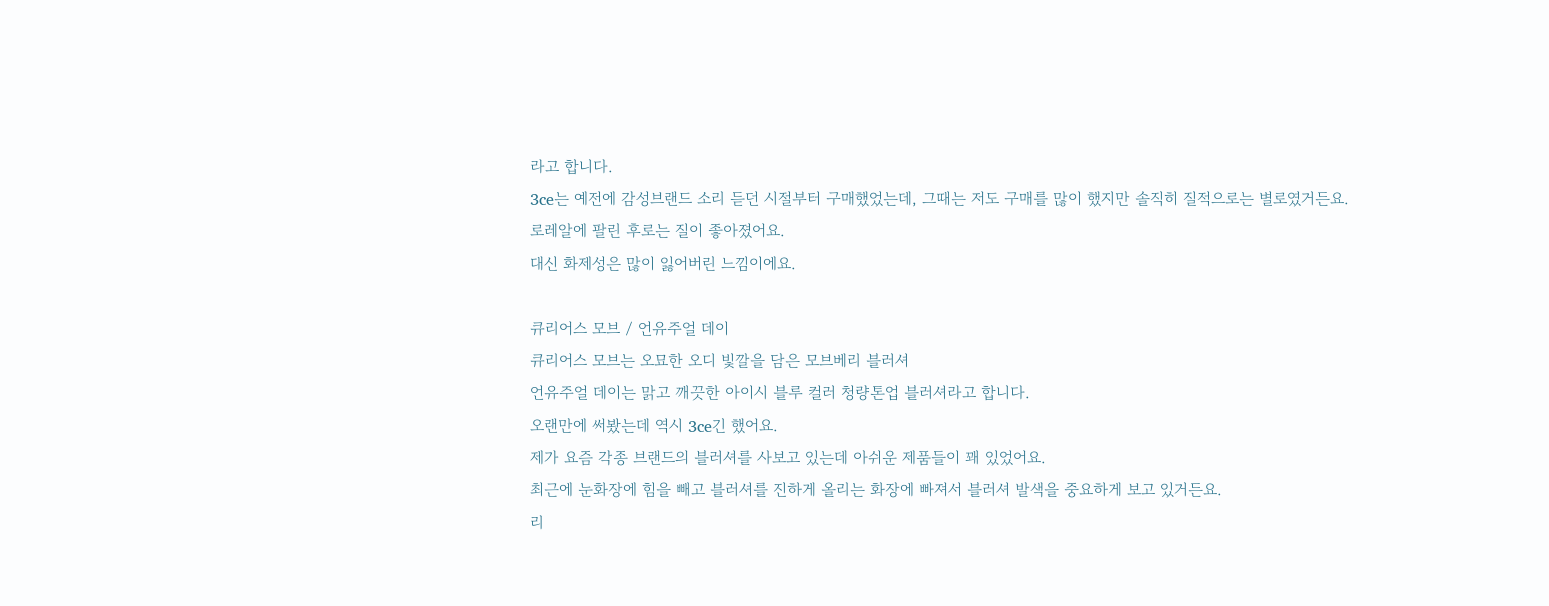라고 합니다.
3ce는 예전에 감성브랜드 소리 듣던 시절부터 구매했었는데, 그때는 저도 구매를 많이 했지만 솔직히 질적으로는 별로였거든요.
로레알에 팔린 후로는 질이 좋아졌어요.
대신 화제성은 많이 잃어버린 느낌이에요.

큐리어스 모브 / 언유주얼 데이
큐리어스 모브는 오묘한 오디 빛깔을 담은 모브베리 블러셔
언유주얼 데이는 맑고 깨끗한 아이시 블루 컬러 청량톤업 블러셔라고 합니다.
오랜만에 써봤는데 역시 3ce긴 했어요.
제가 요즘 각종 브랜드의 블러셔를 사보고 있는데 아쉬운 제품들이 꽤 있었어요.
최근에 눈화장에 힘을 빼고 블러셔를 진하게 올리는 화장에 빠져서 블러셔 발색을 중요하게 보고 있거든요.
리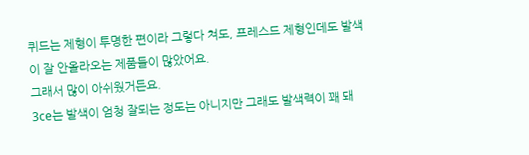퀴드는 제형이 투명한 편이라 그렇다 쳐도, 프레스드 제형인데도 발색이 잘 안올라오는 제품들이 많았어요.
그래서 많이 아쉬웠거든요.
3ce는 발색이 엄청 잘되는 정도는 아니지만 그래도 발색력이 꽤 돼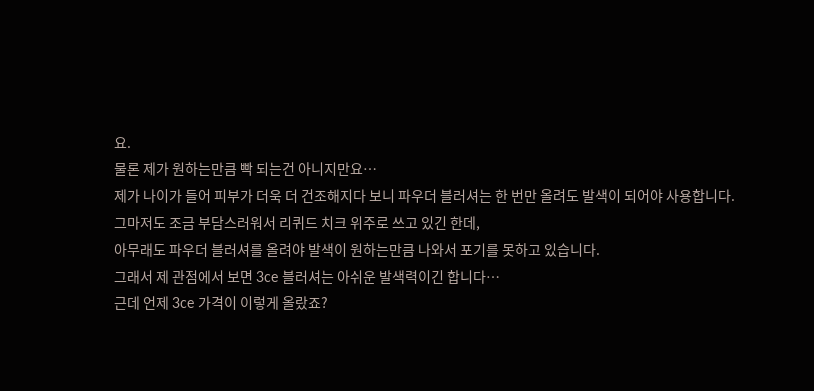요.
물론 제가 원하는만큼 빡 되는건 아니지만요…
제가 나이가 들어 피부가 더욱 더 건조해지다 보니 파우더 블러셔는 한 번만 올려도 발색이 되어야 사용합니다.
그마저도 조금 부담스러워서 리퀴드 치크 위주로 쓰고 있긴 한데,
아무래도 파우더 블러셔를 올려야 발색이 원하는만큼 나와서 포기를 못하고 있습니다.
그래서 제 관점에서 보면 3ce 블러셔는 아쉬운 발색력이긴 합니다…
근데 언제 3ce 가격이 이렇게 올랐죠?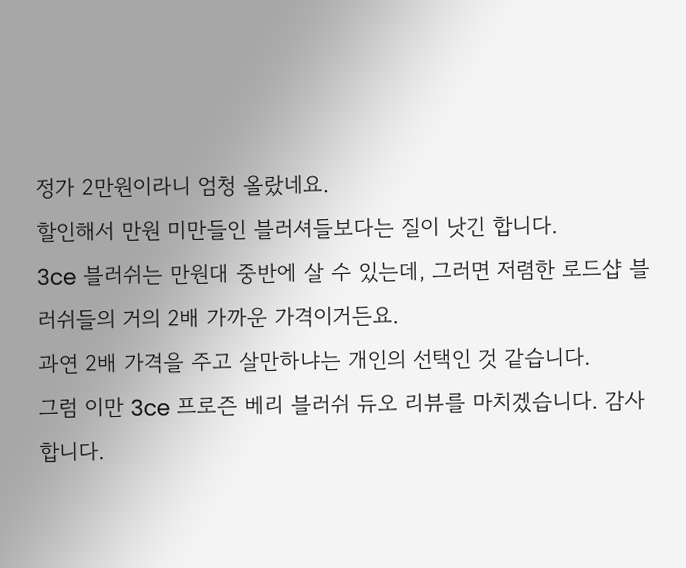정가 2만원이라니 엄청 올랐네요.
할인해서 만원 미만들인 블러셔들보다는 질이 낫긴 합니다.
3ce 블러쉬는 만원대 중반에 살 수 있는데, 그러면 저렴한 로드샵 블러쉬들의 거의 2배 가까운 가격이거든요.
과연 2배 가격을 주고 살만하냐는 개인의 선택인 것 같습니다.
그럼 이만 3ce 프로즌 베리 블러쉬 듀오 리뷰를 마치겠습니다. 감사합니다.